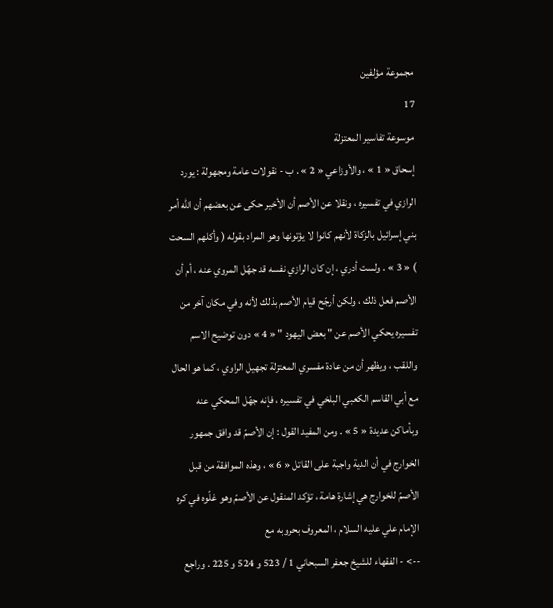مجموعة مؤلفين
17
موسوعة تفاسير المعتزلة
إسحاق « 1 » ، والأوزاعي « 2 » . ب - نقولات عامة ومجهولة : يورد الرازي في تفسيره ، ونقلا عن الأصم أن الأخير حكى عن بعضهم أن اللّه أمر بني إسرائيل بالزكاة لأنهم كانوا لا يؤتونها وهو المراد بقوله ( وأكلهم السحت ) « 3 » . ولست أدري ، إن كان الرازي نفسه قد جهّل المروي عنه ، أم أن الأصم فعل ذلك ، ولكن أرجّح قيام الأصم بذلك لأنه وفي مكان آخر من تفسيره يحكي الأصم عن " بعض اليهود " « 4 » دون توضيح الاسم واللقب ، ويظهر أن من عادة مفسري المعتزلة تجهيل الراوي ، كما هو الحال مع أبي القاسم الكعبي البلخي في تفسيره ، فإنه جهّل المحكي عنه وبأماكن عديدة « 5 » . ومن المفيد القول : إن الأصمّ قد وافق جمهور الخوارج في أن الدية واجبة على القاتل « 6 » ، وهذه الموافقة من قبل الأصمّ للخوارج هي إشارة هامة ، تؤكد المنقول عن الأصمّ وهو غلّوه في كره الإمام علي عليه السلام ، المعروف بحروبه مع
--> - الفقهاء للشيخ جعفر السبحاني 1 / 523 و 524 و 225 . وراجع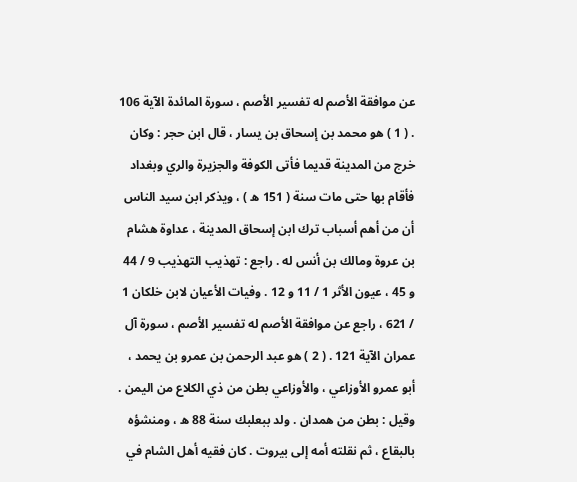عن موافقة الأصم له تفسير الأصم ، سورة المائدة الآية 106 . ( 1 ) هو محمد بن إسحاق بن يسار ، قال ابن حجر : وكان خرج من المدينة قديما فأتى الكوفة والجزيرة والري وبغداد فأقام بها حتى مات سنة ( 151 ه ) ، ويذكر ابن سيد الناس أن من أهم أسباب ترك ابن إسحاق المدينة ، عداوة هشام بن عروة ومالك بن أنس له . راجع : تهذيب التهذيب 9 / 44 و 45 ، عيون الأثر 1 / 11 و 12 . وفيات الأعيان لابن خلكان 1 / 621 ، راجع عن موافقة الأصم له تفسير الأصم ، سورة آل عمران الآية 121 . ( 2 ) هو عبد الرحمن بن عمرو بن يحمد ، أبو عمرو الأوزاعي ، والأوزاعي بطن من ذي الكلاع من اليمن . وقيل : بطن من همدان . ولد ببعلبك سنة 88 ه ، ومنشؤه بالبقاع ، ثم نقلته أمه إلى بيروت . كان فقيه أهل الشام في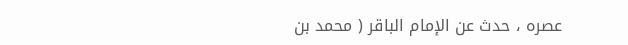عصره ، حدث عن الإمام الباقر ( محمد بن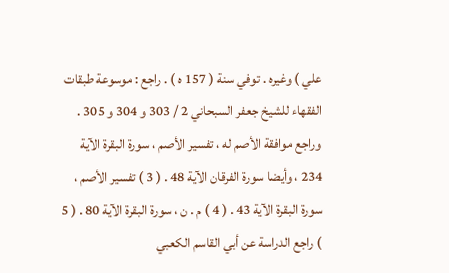علي ) وغيره . توفي سنة ( 157 ه ) . راجع : موسوعة طبقات الفقهاء للشيخ جعفر السبحاني 2 / 303 و 304 و 305 . وراجع موافقة الأصم له ، تفسير الأصم ، سورة البقرة الآية 234 ، وأيضا سورة الفرقان الآية 48 . ( 3 ) تفسير الأصم ، سورة البقرة الآية 43 . ( 4 ) م . ن ، سورة البقرة الآية 80 . ( 5 ) راجع الدراسة عن أبي القاسم الكعبي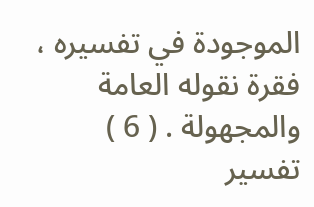الموجودة في تفسيره ، فقرة نقوله العامة والمجهولة . ( 6 ) تفسير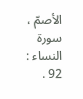الأصمّ ، سورة النساء : 92 .